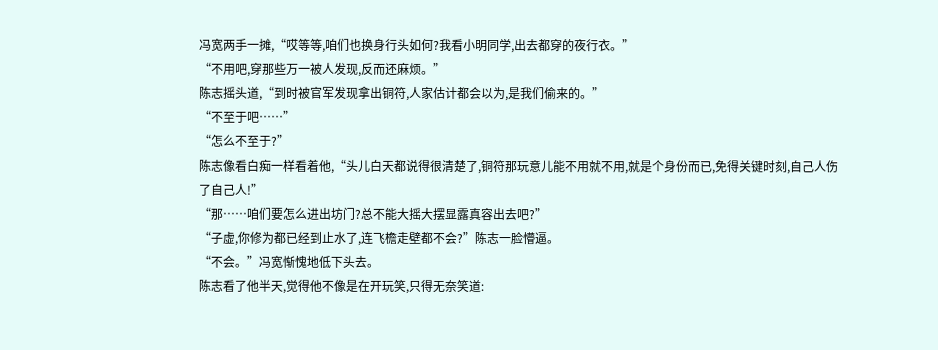冯宽两手一摊,“哎等等,咱们也换身行头如何?我看小明同学,出去都穿的夜行衣。”
“不用吧,穿那些万一被人发现,反而还麻烦。”
陈志摇头道,“到时被官军发现拿出铜符,人家估计都会以为,是我们偷来的。”
“不至于吧……”
“怎么不至于?”
陈志像看白痴一样看着他,“头儿白天都说得很清楚了,铜符那玩意儿能不用就不用,就是个身份而已,免得关键时刻,自己人伤了自己人!”
“那……咱们要怎么进出坊门?总不能大摇大摆显露真容出去吧?”
“子虚,你修为都已经到止水了,连飞檐走壁都不会?”陈志一脸懵逼。
“不会。”冯宽惭愧地低下头去。
陈志看了他半天,觉得他不像是在开玩笑,只得无奈笑道: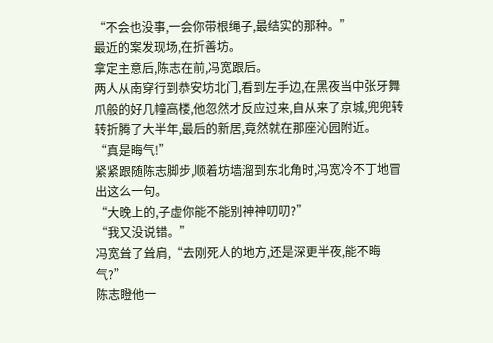“不会也没事,一会你带根绳子,最结实的那种。”
最近的案发现场,在折善坊。
拿定主意后,陈志在前,冯宽跟后。
两人从南穿行到恭安坊北门,看到左手边,在黑夜当中张牙舞爪般的好几幢高楼,他忽然才反应过来,自从来了京城,兜兜转转折腾了大半年,最后的新居,竟然就在那座沁园附近。
“真是晦气!”
紧紧跟随陈志脚步,顺着坊墙溜到东北角时,冯宽冷不丁地冒出这么一句。
“大晚上的,子虚你能不能别神神叨叨?”
“我又没说错。”
冯宽耸了耸肩,“去刚死人的地方,还是深更半夜,能不晦气?”
陈志瞪他一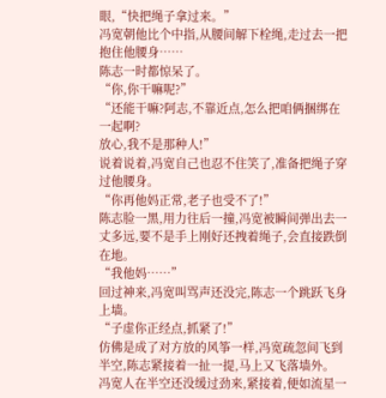眼,“快把绳子拿过来。”
冯宽朝他比个中指,从腰间解下栓绳,走过去一把抱住他腰身……
陈志一时都惊呆了。
“你,你干嘛呢?”
“还能干嘛?阿志,不靠近点,怎么把咱俩捆绑在一起啊?
放心,我不是那种人!”
说着说着,冯宽自己也忍不住笑了,准备把绳子穿过他腰身。
“你再他妈正常,老子也受不了!”
陈志脸一黑,用力往后一撞,冯宽被瞬间弹出去一丈多远,要不是手上刚好还拽着绳子,会直接跌倒在地。
“我他妈……”
回过神来,冯宽叫骂声还没完,陈志一个跳跃飞身上墙。
“子虚你正经点,抓紧了!”
仿佛是成了对方放的风筝一样,冯宽疏忽间飞到半空,陈志紧接着一扯一提,马上又飞落墙外。
冯宽人在半空还没缓过劲来,紧接着,便如流星一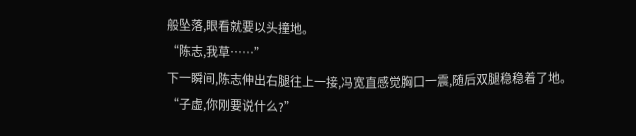般坠落,眼看就要以头撞地。
“陈志,我草……”
下一瞬间,陈志伸出右腿往上一接,冯宽直感觉胸口一震,随后双腿稳稳着了地。
“子虚,你刚要说什么?”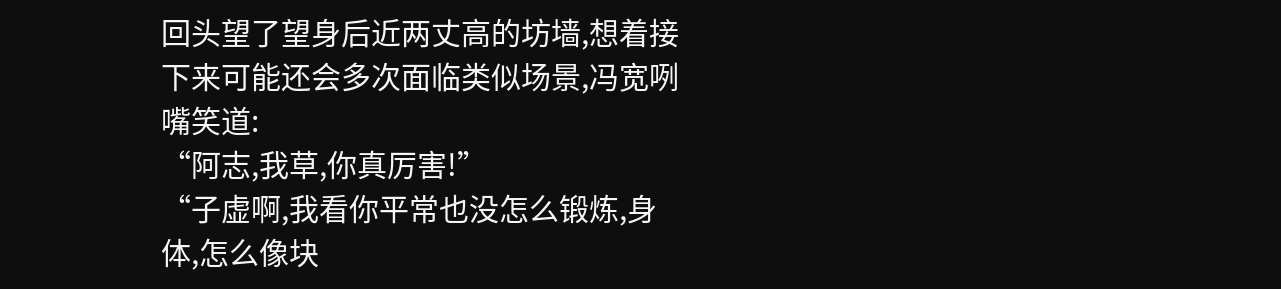回头望了望身后近两丈高的坊墙,想着接下来可能还会多次面临类似场景,冯宽咧嘴笑道:
“阿志,我草,你真厉害!”
“子虚啊,我看你平常也没怎么锻炼,身体,怎么像块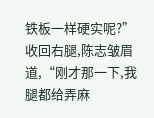铁板一样硬实呢?”
收回右腿,陈志皱眉道,“刚才那一下,我腿都给弄麻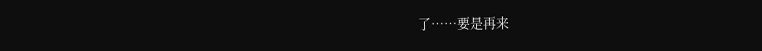了……要是再来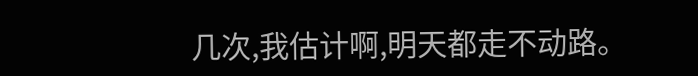几次,我估计啊,明天都走不动路。